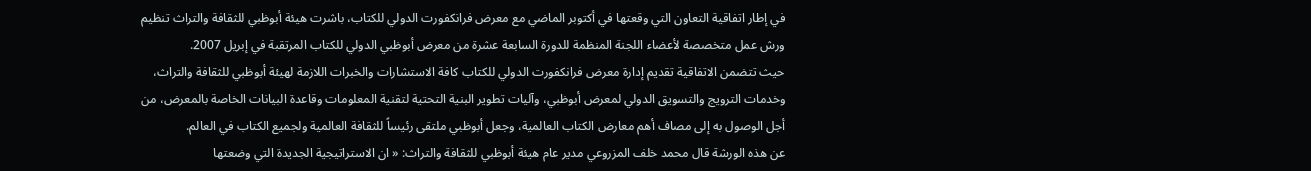في إطار اتفاقية التعاون التي وقعتها في أكتوبر الماضي مع معرض فرانكفورت الدولي للكتاب، باشرت هيئة أبوظبي للثقافة والتراث تنظيم ورش عمل متخصصة لأعضاء اللجنة المنظمة للدورة السابعة عشرة من معرض أبوظبي الدولي للكتاب المرتقبة في إبريل 2007.
حيث تتضمن الاتفاقية تقديم إدارة معرض فرانكفورت الدولي للكتاب كافة الاستشارات والخبرات اللازمة لهيئة أبوظبي للثقافة والتراث، وخدمات الترويج والتسويق الدولي لمعرض أبوظبي، وآليات تطوير البنية التحتية لتقنية المعلومات وقاعدة البيانات الخاصة بالمعرض، من أجل الوصول به إلى مصاف أهم معارض الكتاب العالمية، وجعل أبوظبي ملتقى رئيساً للثقافة العالمية ولجميع الكتاب في العالم.
عن هذه الورشة قال محمد خلف المزروعي مدير عام هيئة أبوظبي للثقافة والتراث: « ان الاستراتيجية الجديدة التي وضعتها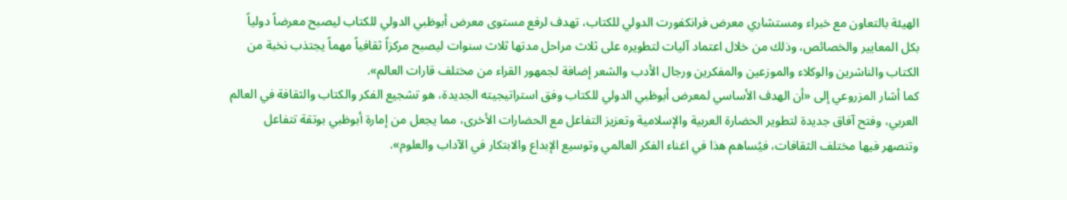الهيئة بالتعاون مع خبراء ومستشاري معرض فرانكفورت الدولي للكتاب، تهدف لرفع مستوى معرض أبوظبي الدولي للكتاب ليصبح معرضاً دولياً بكل المعايير والخصائص، وذلك من خلال اعتماد آليات لتطويره على ثلاث مراحل مدتها ثلاث سنوات ليصبح مركزاً ثقافياً مهماً يجتذب نخبة من الكتاب والناشرين والوكلاء والموزعين والمفكرين ورجال الأدب والشعر إضافة لجمهور القراء من مختلف قارات العالم».
كما أشار المزروعي إلى «أن الهدف الأساسي لمعرض أبوظبي الدولي للكتاب وفق استراتيجيته الجديدة، هو تشجيع الفكر والكتاب والثقافة في العالم العربي، وفتح آفاق جديدة لتطوير الحضارة العربية والإسلامية وتعزيز التفاعل مع الحضارات الأخرى، مما يجعل من إمارة أبوظبي بوتقة تتفاعل وتنصهر فيها مختلف الثقافات، فيُساهم هذا في اغناء الفكر العالمي وتوسيع الإبداع والابتكار في الآداب والعلوم».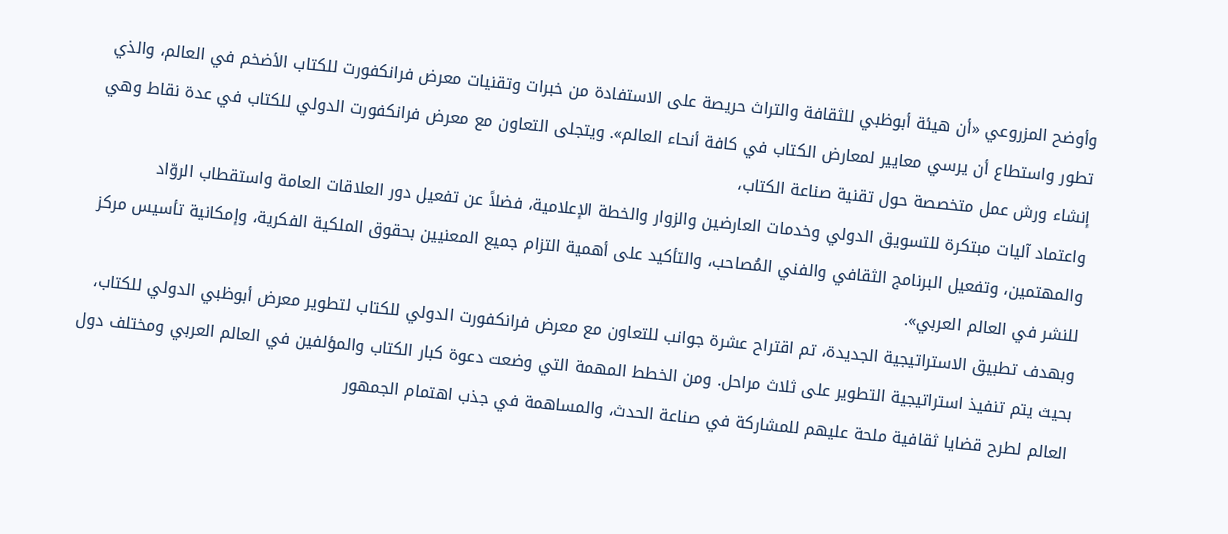وأوضح المزروعي «أن هيئة أبوظبي للثقافة والتراث حريصة على الاستفادة من خبرات وتقنيات معرض فرانكفورت للكتاب الأضخم في العالم، والذي تطور واستطاع أن يرسي معايير لمعارض الكتاب في كافة أنحاء العالم». ويتجلى التعاون مع معرض فرانكفورت الدولي للكتاب في عدة نقاط وهي إنشاء ورش عمل متخصصة حول تقنية صناعة الكتاب،
واعتماد آليات مبتكرة للتسويق الدولي وخدمات العارضين والزوار والخطة الإعلامية، فضلاً عن تفعيل دور العلاقات العامة واستقطاب الروّاد والمهتمين، وتفعيل البرنامج الثقافي والفني المُصاحب، والتأكيد على أهمية التزام جميع المعنيين بحقوق الملكية الفكرية، وإمكانية تأسيس مركز للنشر في العالم العربي».
وبهدف تطبيق الاستراتيجية الجديدة، تم اقتراح عشرة جوانب للتعاون مع معرض فرانكفورت الدولي للكتاب لتطوير معرض أبوظبي الدولي للكتاب، بحيث يتم تنفيذ استراتيجية التطوير على ثلاث مراحل. ومن الخطط المهمة التي وضعت دعوة كبار الكتاب والمؤلفين في العالم العربي ومختلف دول العالم لطرح قضايا ثقافية ملحة عليهم للمشاركة في صناعة الحدث، والمساهمة في جذب اهتمام الجمهور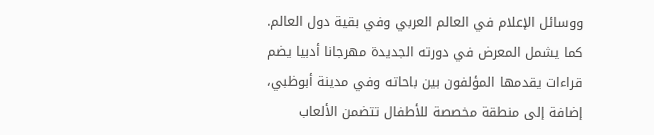ووسائل الإعلام في العالم العربي وفي بقية دول العالم.
كما يشمل المعرض في دورته الجديدة مهرجانا أدبيا يضم قراءات يقدمها المؤلفون بين باحاته وفي مدينة أبوظبي، إضافة إلى منطقة مخصصة للأطفال تتضمن الألعاب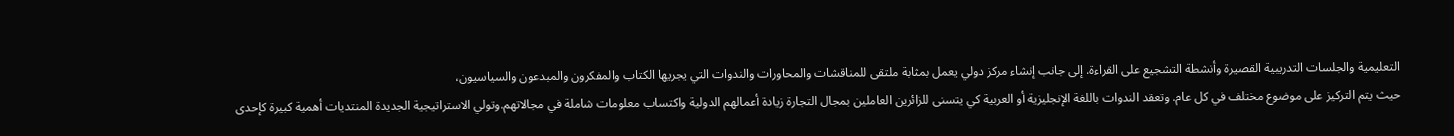التعليمية والجلسات التدريبية القصيرة وأنشطة التشجيع على القراءة. إلى جانب إنشاء مركز دولي يعمل بمثابة ملتقى للمناقشات والمحاورات والندوات التي يجريها الكتاب والمفكرون والمبدعون والسياسيون،
حيث يتم التركيز على موضوع مختلف في كل عام. وتعقد الندوات باللغة الإنجليزية أو العربية كي يتسنى للزائرين العاملين بمجال التجارة زيادة أعمالهم الدولية واكتساب معلومات شاملة في مجالاتهم.وتولي الاستراتيجية الجديدة المنتديات أهمية كبيرة كإحدى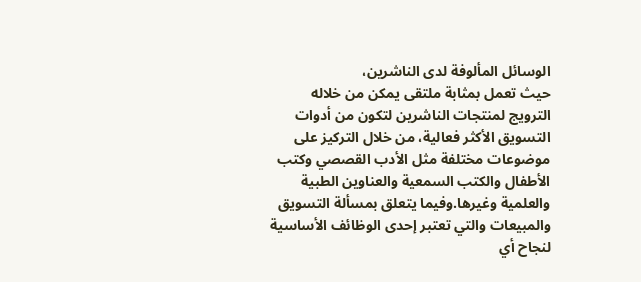الوسائل المألوفة لدى الناشرين،
حيث تعمل بمثابة ملتقى يمكن من خلاله الترويج لمنتجات الناشرين لتكون من أدوات التسويق الأكثر فعالية، من خلال التركيز على موضوعات مختلفة مثل الأدب القصصي وكتب الأطفال والكتب السمعية والعناوين الطبية والعلمية وغيرها.وفيما يتعلق بمسألة التسويق والمبيعات والتي تعتبر إحدى الوظائف الأساسية لنجاح أي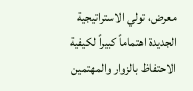معرض، تولي الاستراتيجية الجديدة اهتماماً كبيراً لكيفية الاحتفاظ بالزوار والمهتمين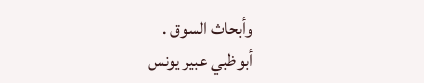وأبحاث السوق .
أبوظبي عبير يونس